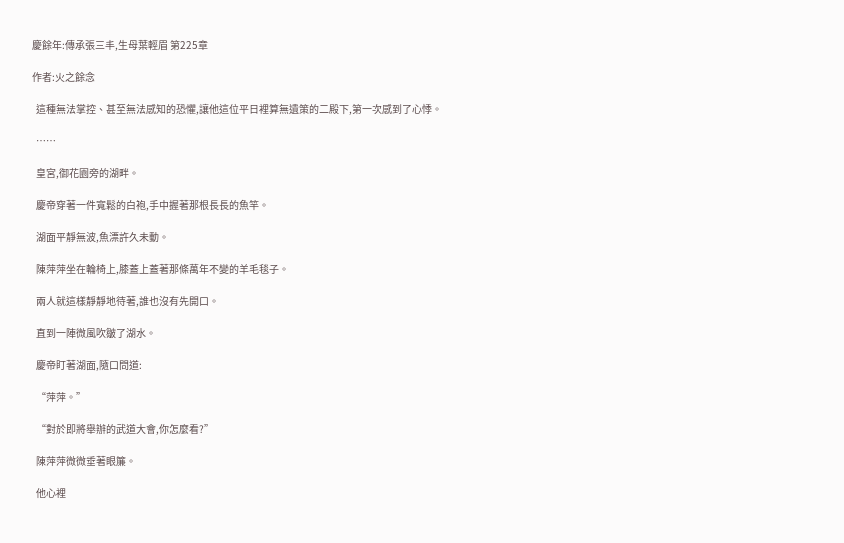慶餘年:傳承張三丰,生母葉輕眉 第225章

作者:火之餘念

  這種無法掌控、甚至無法感知的恐懼,讓他這位平日裡算無遺策的二殿下,第一次感到了心悸。

  ……

  皇宮,御花園旁的湖畔。

  慶帝穿著一件寬鬆的白袍,手中握著那根長長的魚竿。

  湖面平靜無波,魚漂許久未動。

  陳萍萍坐在輪椅上,膝蓋上蓋著那條萬年不變的羊毛毯子。

  兩人就這樣靜靜地待著,誰也沒有先開口。

  直到一陣微風吹皺了湖水。

  慶帝盯著湖面,隨口問道:

  “萍萍。”

  “對於即將舉辦的武道大會,你怎麼看?”

  陳萍萍微微垂著眼簾。

  他心裡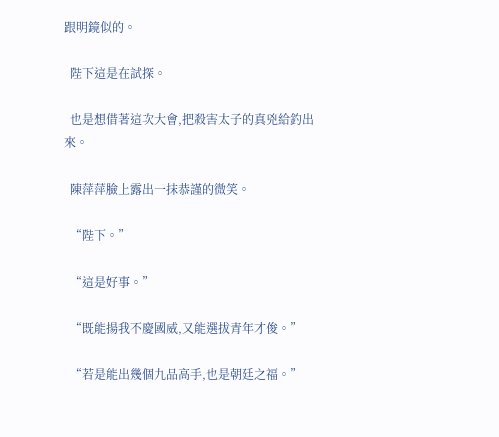跟明鏡似的。

  陛下這是在試探。

  也是想借著這次大會,把殺害太子的真兇給釣出來。

  陳萍萍臉上露出一抹恭謹的微笑。

  “陛下。”

  “這是好事。”

  “既能揚我不慶國威,又能選拔青年才俊。”

  “若是能出幾個九品高手,也是朝廷之福。”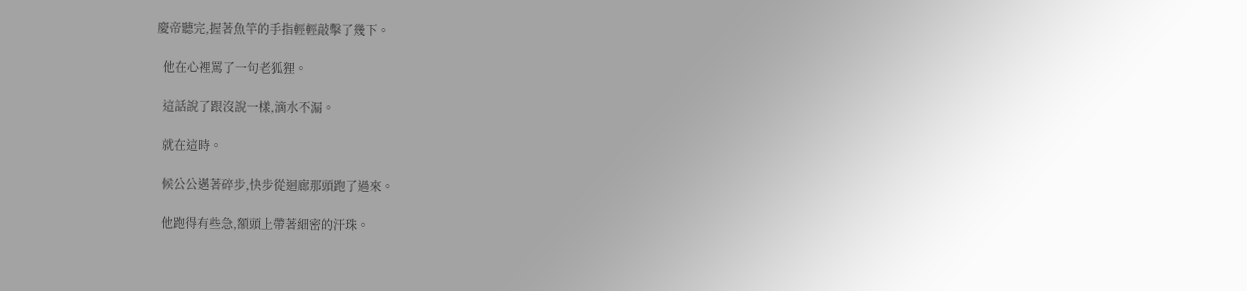慶帝聽完,握著魚竿的手指輕輕敲擊了幾下。

  他在心裡罵了一句老狐狸。

  這話說了跟沒說一樣,滴水不漏。

  就在這時。

  候公公邁著碎步,快步從迴廊那頭跑了過來。

  他跑得有些急,額頭上帶著細密的汗珠。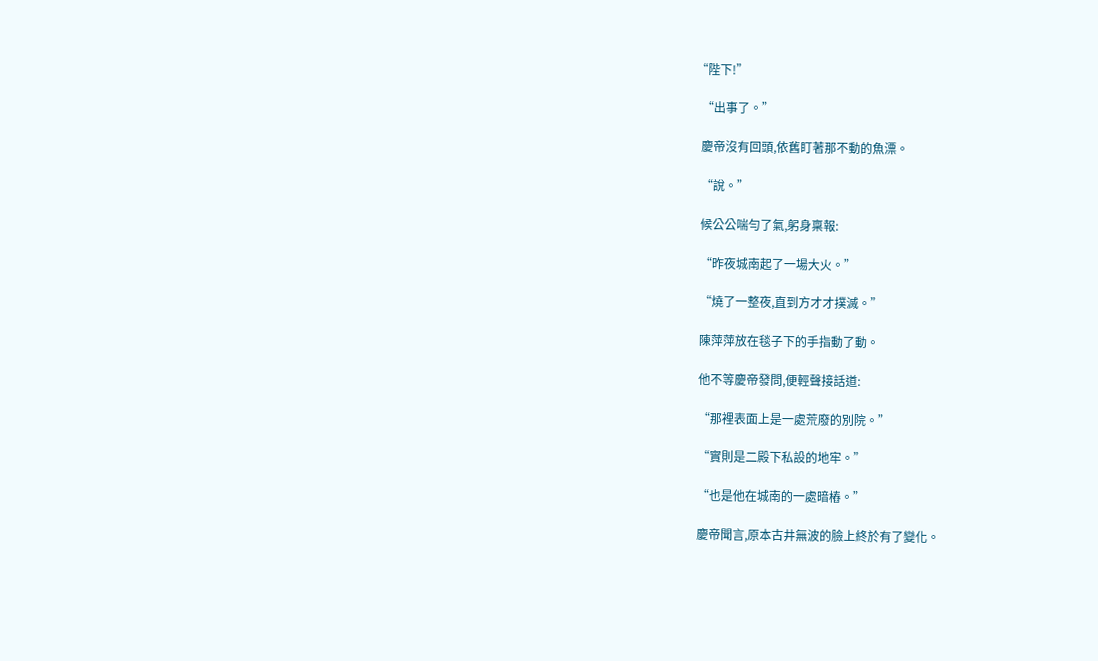“陛下!”

  “出事了。”

  慶帝沒有回頭,依舊盯著那不動的魚漂。

  “說。”

  候公公喘勻了氣,躬身稟報:

  “昨夜城南起了一場大火。”

  “燒了一整夜,直到方才才撲滅。”

  陳萍萍放在毯子下的手指動了動。

  他不等慶帝發問,便輕聲接話道:

  “那裡表面上是一處荒廢的別院。”

  “實則是二殿下私設的地牢。”

  “也是他在城南的一處暗樁。”

  慶帝聞言,原本古井無波的臉上終於有了變化。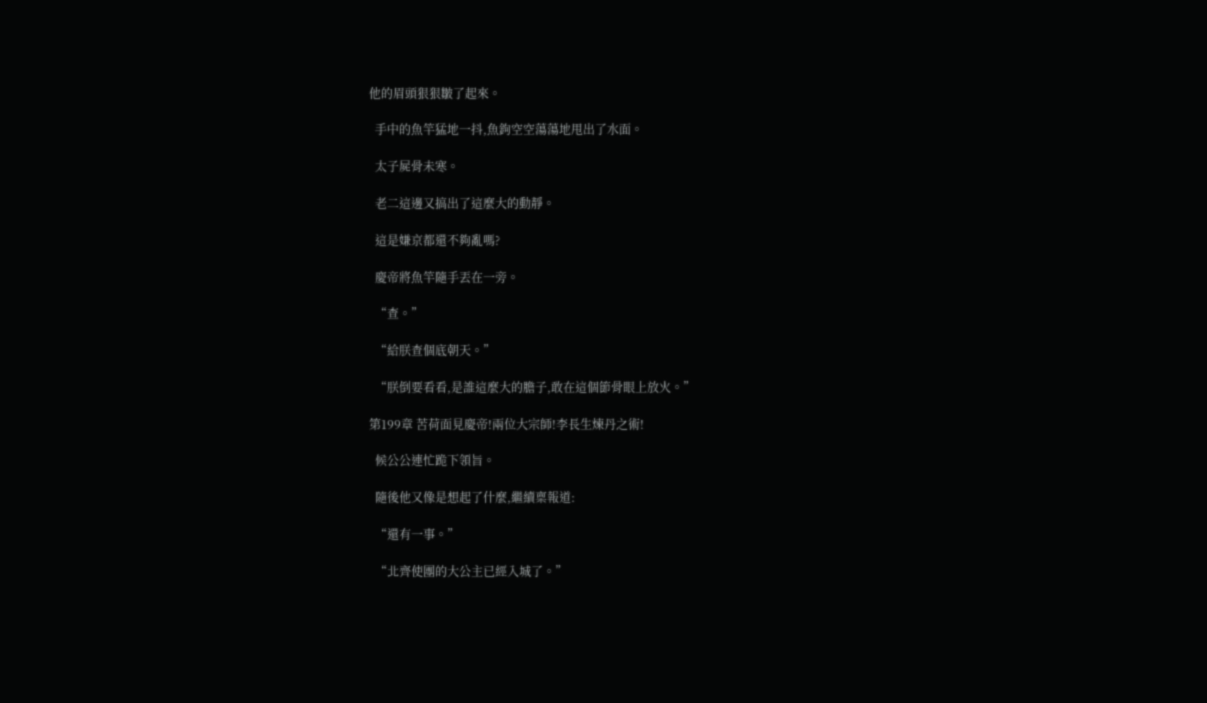他的眉頭狠狠皺了起來。

  手中的魚竿猛地一抖,魚鉤空空蕩蕩地甩出了水面。

  太子屍骨未寒。

  老二這邊又搞出了這麼大的動靜。

  這是嫌京都還不夠亂嗎?

  慶帝將魚竿隨手丟在一旁。

  “查。”

  “給朕查個底朝天。”

  “朕倒要看看,是誰這麼大的膽子,敢在這個節骨眼上放火。”

第199章 苦荷面見慶帝!兩位大宗師!李長生煉丹之術!

  候公公連忙跪下領旨。

  隨後他又像是想起了什麼,繼續稟報道:

  “還有一事。”

  “北齊使團的大公主已經入城了。”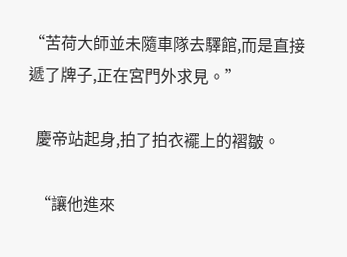“苦荷大師並未隨車隊去驛館,而是直接遞了牌子,正在宮門外求見。”

  慶帝站起身,拍了拍衣襬上的褶皺。

  “讓他進來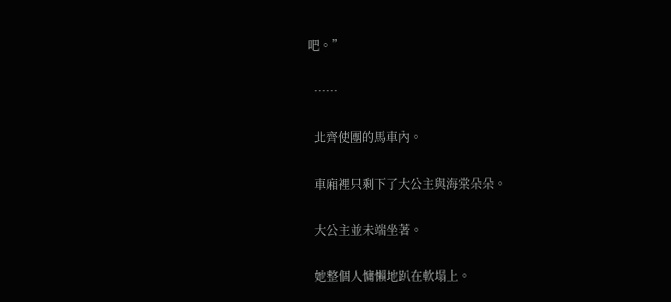吧。”

  ……

  北齊使團的馬車內。

  車廂裡只剩下了大公主與海棠朵朵。

  大公主並未端坐著。

  她整個人慵懶地趴在軟塌上。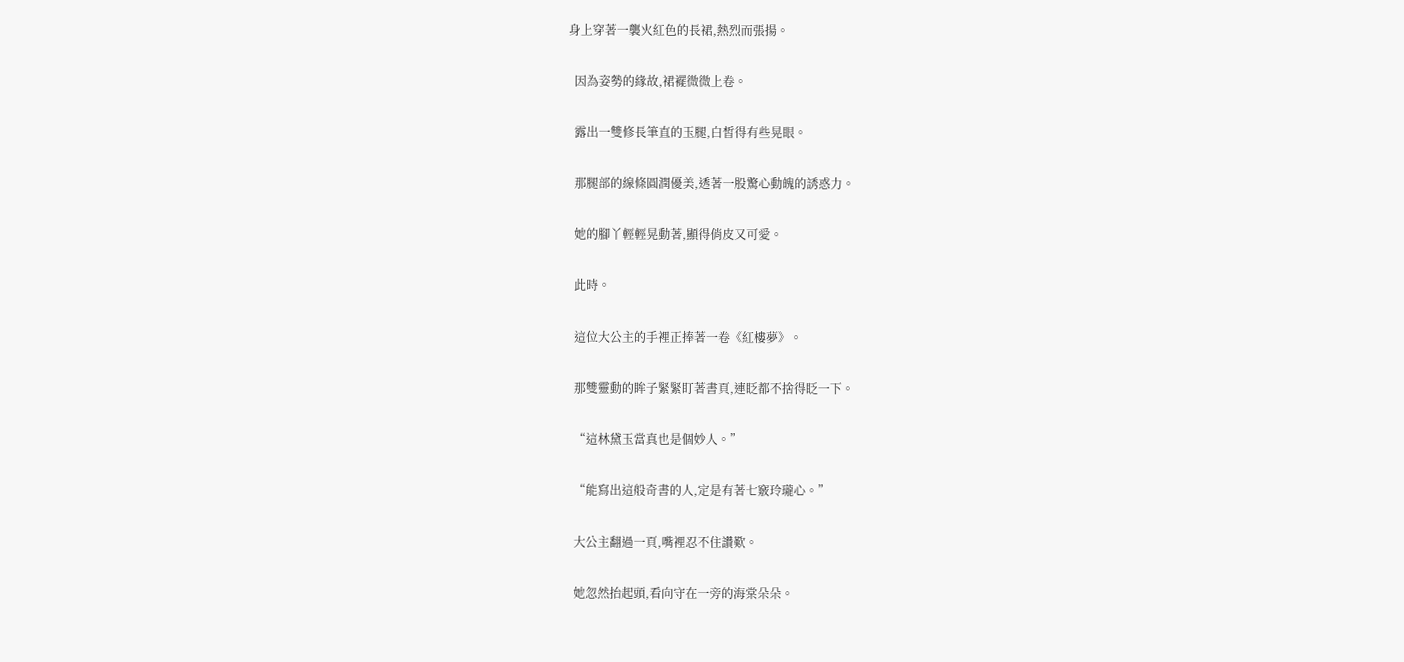身上穿著一襲火紅色的長裙,熱烈而張揚。

  因為姿勢的緣故,裙襬微微上卷。

  露出一雙修長筆直的玉腿,白皙得有些晃眼。

  那腿部的線條圓潤優美,透著一股驚心動魄的誘惑力。

  她的腳丫輕輕晃動著,顯得俏皮又可愛。

  此時。

  這位大公主的手裡正捧著一卷《紅樓夢》。

  那雙靈動的眸子緊緊盯著書頁,連眨都不捨得眨一下。

  “這林黛玉當真也是個妙人。”

  “能寫出這般奇書的人,定是有著七竅玲瓏心。”

  大公主翻過一頁,嘴裡忍不住讚歎。

  她忽然抬起頭,看向守在一旁的海棠朵朵。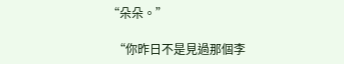“朵朵。”

  “你昨日不是見過那個李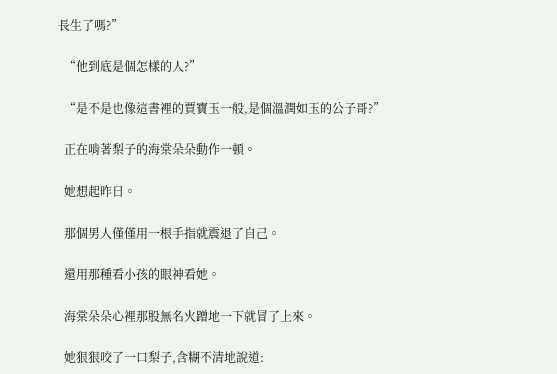長生了嗎?”

  “他到底是個怎樣的人?”

  “是不是也像這書裡的賈寶玉一般,是個溫潤如玉的公子哥?”

  正在啃著梨子的海棠朵朵動作一頓。

  她想起昨日。

  那個男人僅僅用一根手指就震退了自己。

  還用那種看小孩的眼神看她。

  海棠朵朵心裡那股無名火蹭地一下就冒了上來。

  她狠狠咬了一口梨子,含糊不清地說道: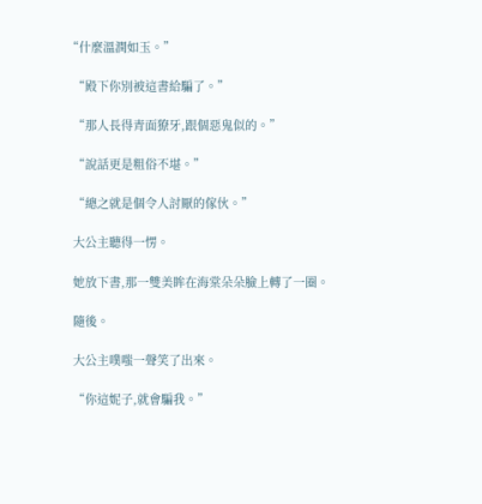“什麼溫潤如玉。”

  “殿下你別被這書給騙了。”

  “那人長得青面獠牙,跟個惡鬼似的。”

  “說話更是粗俗不堪。”

  “總之就是個令人討厭的傢伙。”

  大公主聽得一愣。

  她放下書,那一雙美眸在海棠朵朵臉上轉了一圈。

  隨後。

  大公主噗嗤一聲笑了出來。

  “你這妮子,就會騙我。”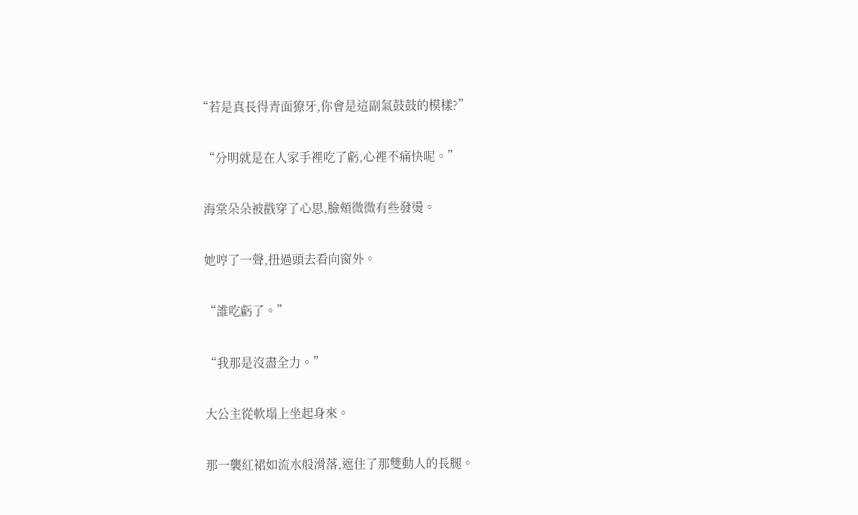“若是真長得青面獠牙,你會是這副氣鼓鼓的模樣?”

  “分明就是在人家手裡吃了虧,心裡不痛快呢。”

  海棠朵朵被戳穿了心思,臉頰微微有些發燙。

  她哼了一聲,扭過頭去看向窗外。

  “誰吃虧了。”

  “我那是沒盡全力。”

  大公主從軟塌上坐起身來。

  那一襲紅裙如流水般滑落,遮住了那雙動人的長腿。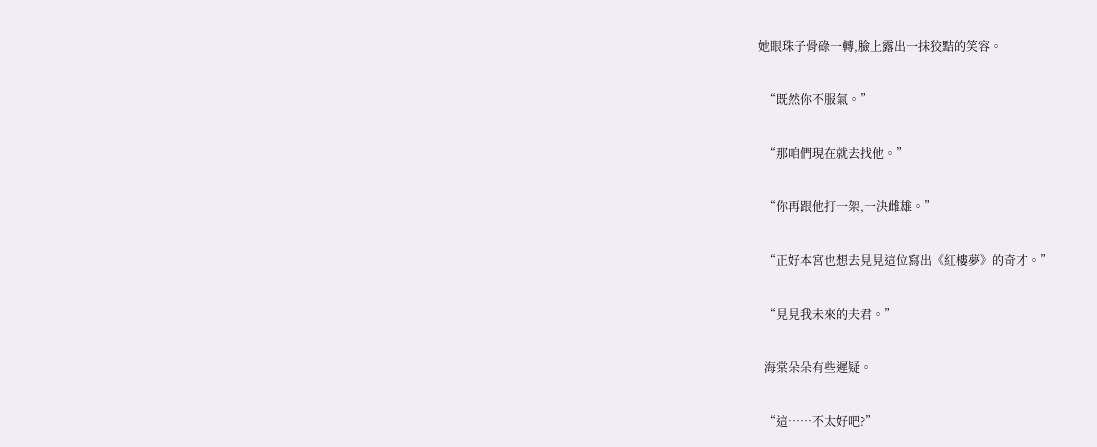她眼珠子骨碌一轉,臉上露出一抹狡黠的笑容。

  “既然你不服氣。”

  “那咱們現在就去找他。”

  “你再跟他打一架,一決雌雄。”

  “正好本宮也想去見見這位寫出《紅樓夢》的奇才。”

  “見見我未來的夫君。”

  海棠朵朵有些遲疑。

  “這……不太好吧?”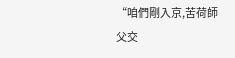“咱們剛入京,苦荷師父交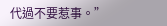代過不要惹事。”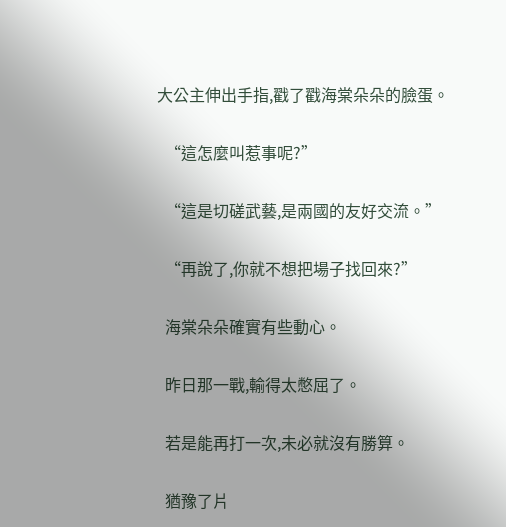大公主伸出手指,戳了戳海棠朵朵的臉蛋。

  “這怎麼叫惹事呢?”

  “這是切磋武藝,是兩國的友好交流。”

  “再說了,你就不想把場子找回來?”

  海棠朵朵確實有些動心。

  昨日那一戰,輸得太憋屈了。

  若是能再打一次,未必就沒有勝算。

  猶豫了片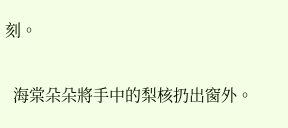刻。

  海棠朵朵將手中的梨核扔出窗外。